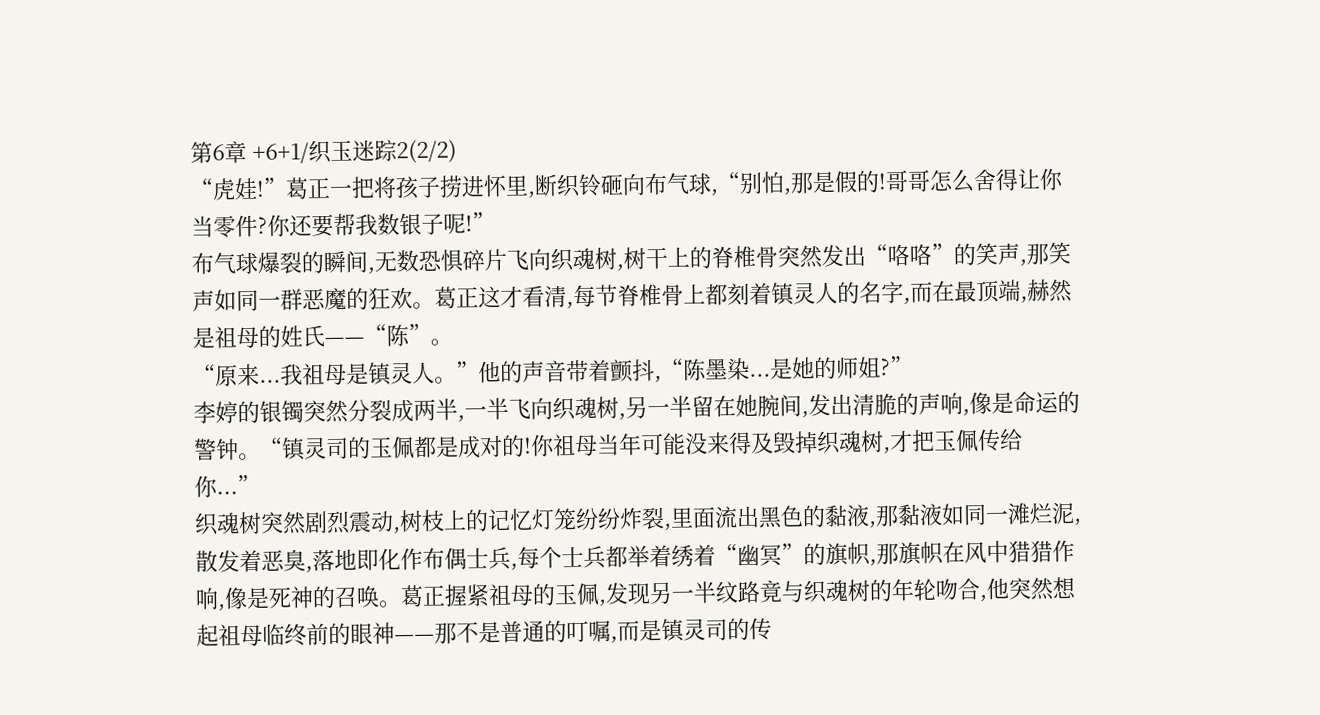第6章 +6+1/织玉迷踪2(2/2)
“虎娃!”葛正一把将孩子捞进怀里,断织铃砸向布气球,“别怕,那是假的!哥哥怎么舍得让你当零件?你还要帮我数银子呢!”
布气球爆裂的瞬间,无数恐惧碎片飞向织魂树,树干上的脊椎骨突然发出“咯咯”的笑声,那笑声如同一群恶魔的狂欢。葛正这才看清,每节脊椎骨上都刻着镇灵人的名字,而在最顶端,赫然是祖母的姓氏——“陈”。
“原来...我祖母是镇灵人。”他的声音带着颤抖,“陈墨染...是她的师姐?”
李婷的银镯突然分裂成两半,一半飞向织魂树,另一半留在她腕间,发出清脆的声响,像是命运的警钟。“镇灵司的玉佩都是成对的!你祖母当年可能没来得及毁掉织魂树,才把玉佩传给你...”
织魂树突然剧烈震动,树枝上的记忆灯笼纷纷炸裂,里面流出黑色的黏液,那黏液如同一滩烂泥,散发着恶臭,落地即化作布偶士兵,每个士兵都举着绣着“幽冥”的旗帜,那旗帜在风中猎猎作响,像是死神的召唤。葛正握紧祖母的玉佩,发现另一半纹路竟与织魂树的年轮吻合,他突然想起祖母临终前的眼神——那不是普通的叮嘱,而是镇灵司的传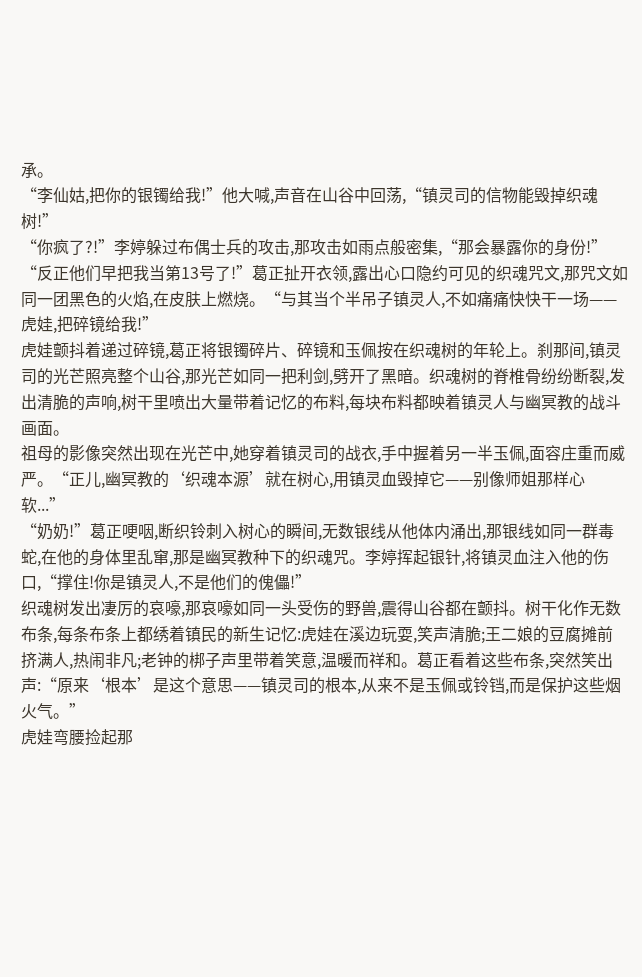承。
“李仙姑,把你的银镯给我!”他大喊,声音在山谷中回荡,“镇灵司的信物能毁掉织魂树!”
“你疯了?!”李婷躲过布偶士兵的攻击,那攻击如雨点般密集,“那会暴露你的身份!”
“反正他们早把我当第13号了!”葛正扯开衣领,露出心口隐约可见的织魂咒文,那咒文如同一团黑色的火焰,在皮肤上燃烧。“与其当个半吊子镇灵人,不如痛痛快快干一场——虎娃,把碎镜给我!”
虎娃颤抖着递过碎镜,葛正将银镯碎片、碎镜和玉佩按在织魂树的年轮上。刹那间,镇灵司的光芒照亮整个山谷,那光芒如同一把利剑,劈开了黑暗。织魂树的脊椎骨纷纷断裂,发出清脆的声响,树干里喷出大量带着记忆的布料,每块布料都映着镇灵人与幽冥教的战斗画面。
祖母的影像突然出现在光芒中,她穿着镇灵司的战衣,手中握着另一半玉佩,面容庄重而威严。“正儿,幽冥教的‘织魂本源’就在树心,用镇灵血毁掉它——别像师姐那样心软...”
“奶奶!”葛正哽咽,断织铃刺入树心的瞬间,无数银线从他体内涌出,那银线如同一群毒蛇,在他的身体里乱窜,那是幽冥教种下的织魂咒。李婷挥起银针,将镇灵血注入他的伤口,“撑住!你是镇灵人,不是他们的傀儡!”
织魂树发出凄厉的哀嚎,那哀嚎如同一头受伤的野兽,震得山谷都在颤抖。树干化作无数布条,每条布条上都绣着镇民的新生记忆:虎娃在溪边玩耍,笑声清脆;王二娘的豆腐摊前挤满人,热闹非凡;老钟的梆子声里带着笑意,温暖而祥和。葛正看着这些布条,突然笑出声:“原来‘根本’是这个意思——镇灵司的根本,从来不是玉佩或铃铛,而是保护这些烟火气。”
虎娃弯腰捡起那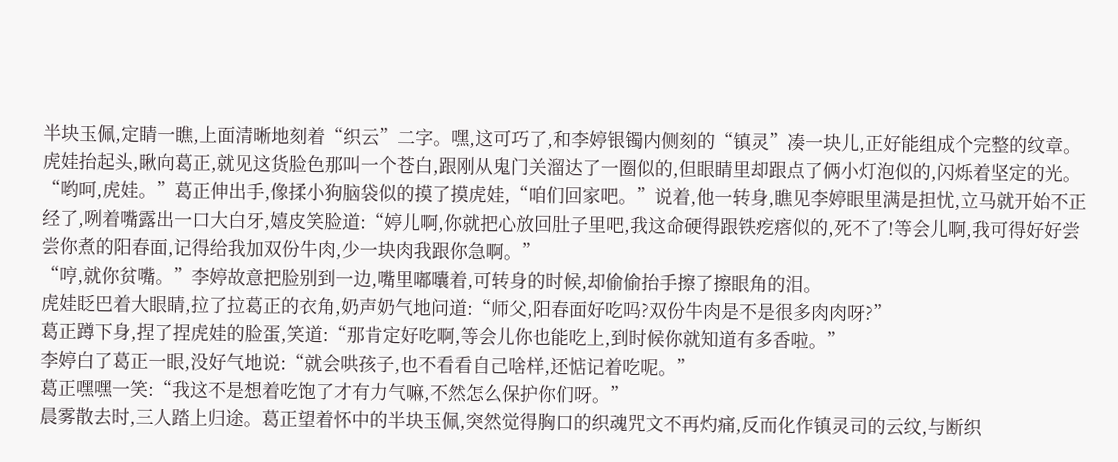半块玉佩,定睛一瞧,上面清晰地刻着“织云”二字。嘿,这可巧了,和李婷银镯内侧刻的“镇灵”凑一块儿,正好能组成个完整的纹章。虎娃抬起头,瞅向葛正,就见这货脸色那叫一个苍白,跟刚从鬼门关溜达了一圈似的,但眼睛里却跟点了俩小灯泡似的,闪烁着坚定的光。
“哟呵,虎娃。”葛正伸出手,像揉小狗脑袋似的摸了摸虎娃,“咱们回家吧。”说着,他一转身,瞧见李婷眼里满是担忧,立马就开始不正经了,咧着嘴露出一口大白牙,嬉皮笑脸道:“婷儿啊,你就把心放回肚子里吧,我这命硬得跟铁疙瘩似的,死不了!等会儿啊,我可得好好尝尝你煮的阳春面,记得给我加双份牛肉,少一块肉我跟你急啊。”
“哼,就你贫嘴。”李婷故意把脸别到一边,嘴里嘟囔着,可转身的时候,却偷偷抬手擦了擦眼角的泪。
虎娃眨巴着大眼睛,拉了拉葛正的衣角,奶声奶气地问道:“师父,阳春面好吃吗?双份牛肉是不是很多肉肉呀?”
葛正蹲下身,捏了捏虎娃的脸蛋,笑道:“那肯定好吃啊,等会儿你也能吃上,到时候你就知道有多香啦。”
李婷白了葛正一眼,没好气地说:“就会哄孩子,也不看看自己啥样,还惦记着吃呢。”
葛正嘿嘿一笑:“我这不是想着吃饱了才有力气嘛,不然怎么保护你们呀。”
晨雾散去时,三人踏上归途。葛正望着怀中的半块玉佩,突然觉得胸口的织魂咒文不再灼痛,反而化作镇灵司的云纹,与断织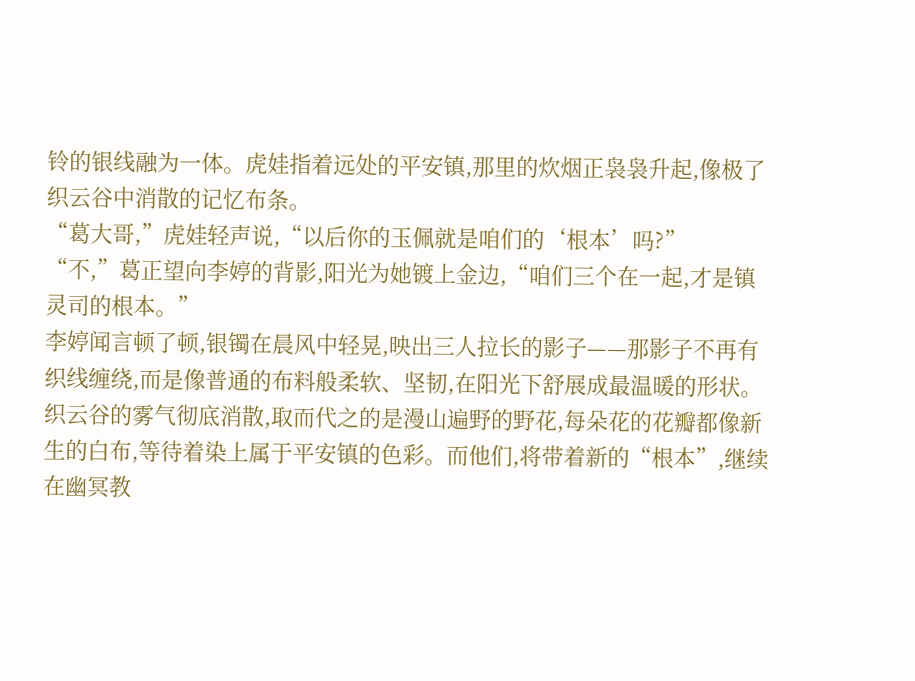铃的银线融为一体。虎娃指着远处的平安镇,那里的炊烟正袅袅升起,像极了织云谷中消散的记忆布条。
“葛大哥,”虎娃轻声说,“以后你的玉佩就是咱们的‘根本’吗?”
“不,”葛正望向李婷的背影,阳光为她镀上金边,“咱们三个在一起,才是镇灵司的根本。”
李婷闻言顿了顿,银镯在晨风中轻晃,映出三人拉长的影子——那影子不再有织线缠绕,而是像普通的布料般柔软、坚韧,在阳光下舒展成最温暖的形状。
织云谷的雾气彻底消散,取而代之的是漫山遍野的野花,每朵花的花瓣都像新生的白布,等待着染上属于平安镇的色彩。而他们,将带着新的“根本”,继续在幽冥教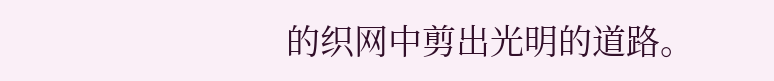的织网中剪出光明的道路。